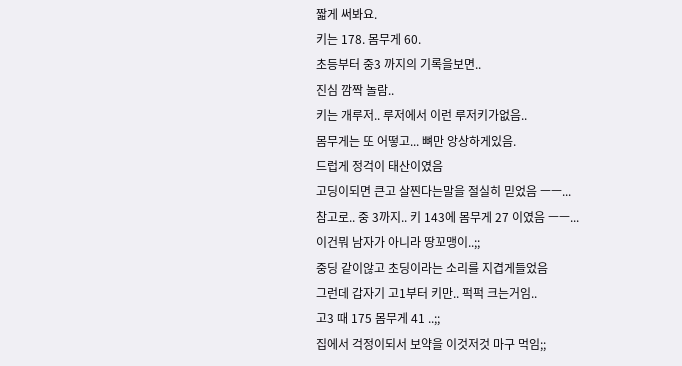짧게 써봐요.
키는 178. 몸무게 60.
초등부터 중3 까지의 기록을보면..
진심 깜짝 놀람..
키는 개루저.. 루저에서 이런 루저키가없음..
몸무게는 또 어떻고... 뼈만 앙상하게있음.
드럽게 정걱이 태산이였음
고딩이되면 큰고 살찐다는말을 절실히 믿었음 ㅡㅡ...
참고로.. 중 3까지.. 키 143에 몸무게 27 이였음 ㅡㅡ...
이건뭐 남자가 아니라 땅꼬맹이..;;
중딩 같이않고 초딩이라는 소리를 지겹게들었음
그런데 갑자기 고1부터 키만.. 퍽퍽 크는거임..
고3 때 175 몸무게 41 ..;;
집에서 걱정이되서 보약을 이것저것 마구 먹임;;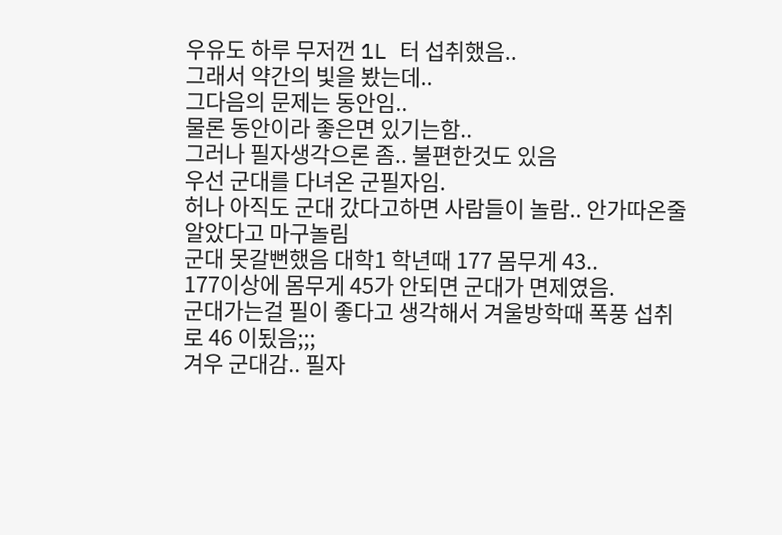우유도 하루 무저껀 1L 터 섭취했음..
그래서 약간의 빛을 봤는데..
그다음의 문제는 동안임..
물론 동안이라 좋은면 있기는함..
그러나 필자생각으론 좀.. 불편한것도 있음
우선 군대를 다녀온 군필자임.
허나 아직도 군대 갔다고하면 사람들이 놀람.. 안가따온줄 알았다고 마구놀림
군대 못갈뻔했음 대학1 학년때 177 몸무게 43..
177이상에 몸무게 45가 안되면 군대가 면제였음.
군대가는걸 필이 좋다고 생각해서 겨울방학때 폭풍 섭취로 46 이됬음;;;
겨우 군대감.. 필자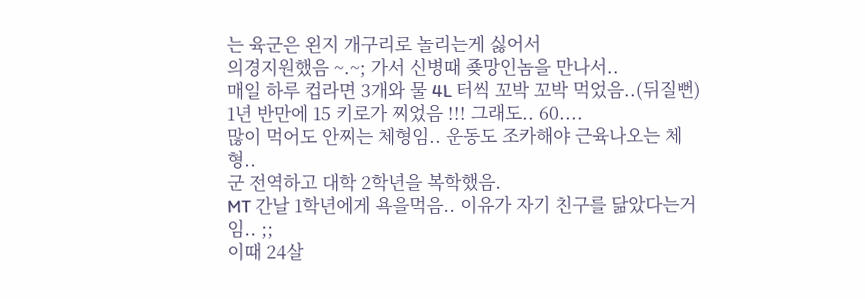는 육군은 왼지 개구리로 놀리는게 싫어서
의경지원했음 ~.~; 가서 신병때 죶망인놈을 만나서..
매일 하루 컵라면 3개와 물 4L 터씩 꼬박 꼬박 먹었음..(뒤질뻔)
1년 반만에 15 키로가 찌었음 !!! 그래도.. 60....
많이 먹어도 안찌는 체형임.. 운동도 조카해야 근육나오는 체형..
군 전역하고 대학 2학년을 복학했음.
MT 간날 1학년에게 욕을먹음.. 이유가 자기 친구를 닮았다는거임.. ;;
이때 24살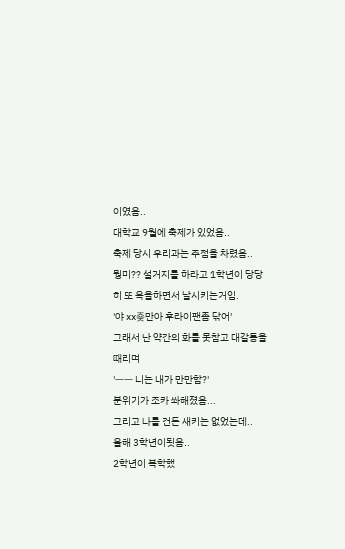이였음..
대학교 9월에 축제가 있었음..
축제 당시 우리과는 주점을 차렸음..
뭥미?? 설거지를 하라고 1학년이 당당히 또 욕을하면서 날시키는거임.
'야 xx죶만아 후라이팬좀 닦어'
그래서 난 약간의 화를 못참고 대갈통을 때리며
'ㅡㅡ 니는 내가 만만함?'
분위기가 조카 쏴해졌음...
그리고 나를 건든 새키는 없었는데..
올해 3학년이됫음..
2학년이 복학했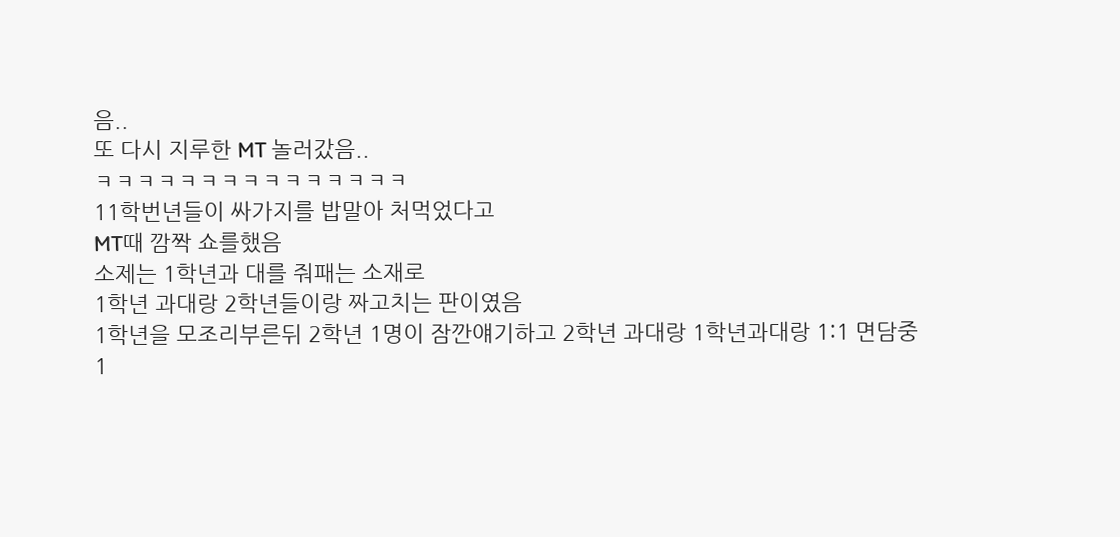음..
또 다시 지루한 MT 놀러갔음..
ㅋㅋㅋㅋㅋㅋㅋㅋㅋㅋㅋㅋㅋㅋㅋ
11학번년들이 싸가지를 밥말아 처먹었다고
MT때 깜짝 쇼를했음
소제는 1학년과 대를 줘패는 소재로
1학년 과대랑 2학년들이랑 짜고치는 판이였음
1학년을 모조리부른뒤 2학년 1명이 잠깐얘기하고 2학년 과대랑 1학년과대랑 1:1 면담중
1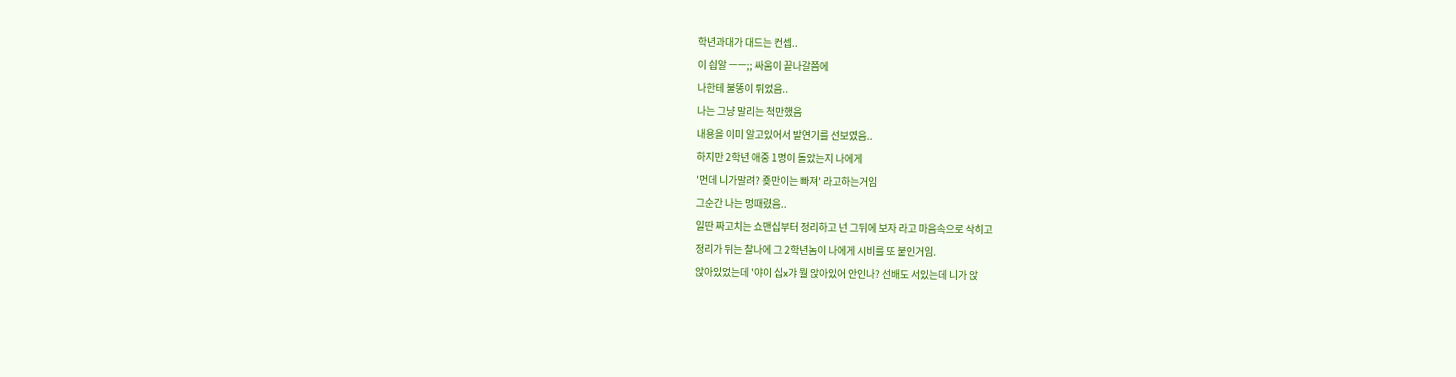학년과대가 대드는 컨셉..
이 싑알 ㅡㅡ;; 싸움이 끝나갈쯤에
나한테 불똥이 튀었음..
나는 그냥 말리는 척만했음
내용을 이미 알고있어서 발연기를 선보였음..
하지만 2학년 애중 1명이 돌았는지 나에게
'먼데 니가말려? 죶만이는 빠져' 라고하는거임
그순간 나는 멍때렸음..
일딴 짜고치는 쇼맨십부터 정리하고 넌 그뒤에 보자 라고 마음속으로 삭히고
정리가 뒤는 찰나에 그 2학년놈이 나에게 시비를 또 붙인거임.
앉아있었는데 '야이 십x갸 뭘 앉아있어 안인나? 선배도 서있는데 니가 앉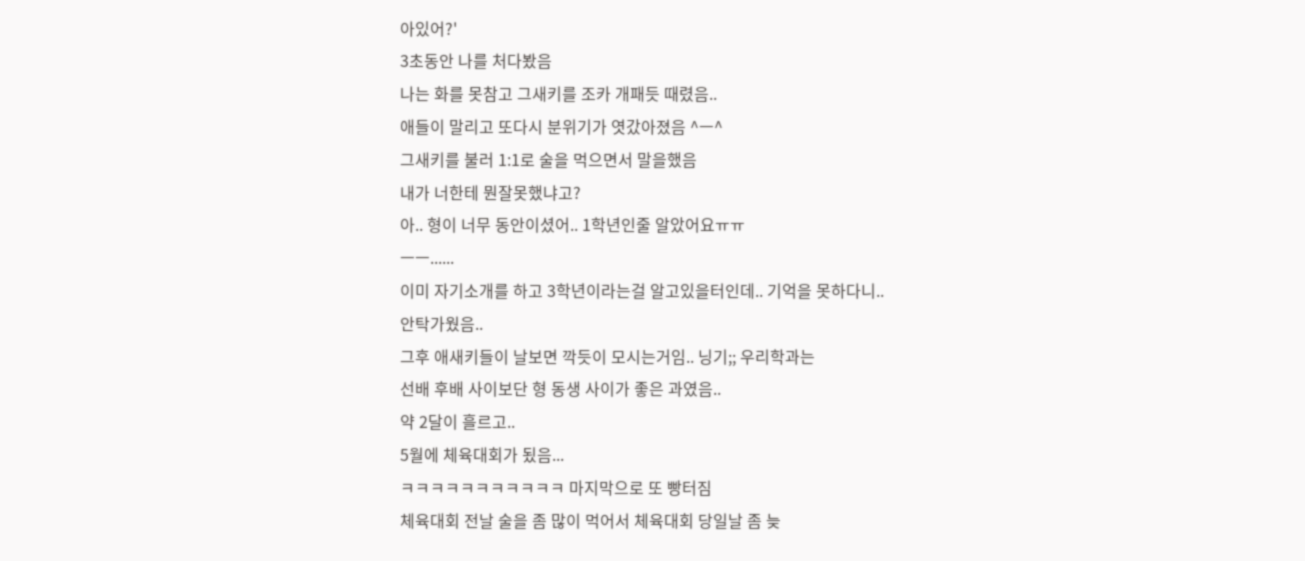아있어?'
3초동안 나를 처다봤음
나는 화를 못참고 그새키를 조카 개패듯 때렸음..
애들이 말리고 또다시 분위기가 엿갔아졌음 ^ㅡ^
그새키를 불러 1:1로 술을 먹으면서 말을했음
내가 너한테 뭔잘못했냐고?
아.. 형이 너무 동안이셨어.. 1학년인줄 알았어요ㅠㅠ
ㅡㅡ......
이미 자기소개를 하고 3학년이라는걸 알고있을터인데.. 기억을 못하다니..
안탁가웠음..
그후 애새키들이 날보면 깍듯이 모시는거임.. 닝기;; 우리학과는
선배 후배 사이보단 형 동생 사이가 좋은 과였음..
약 2달이 흘르고..
5월에 체육대회가 됬음...
ㅋㅋㅋㅋㅋㅋㅋㅋㅋㅋㅋ 마지막으로 또 빵터짐
체육대회 전날 술을 좀 많이 먹어서 체육대회 당일날 좀 늦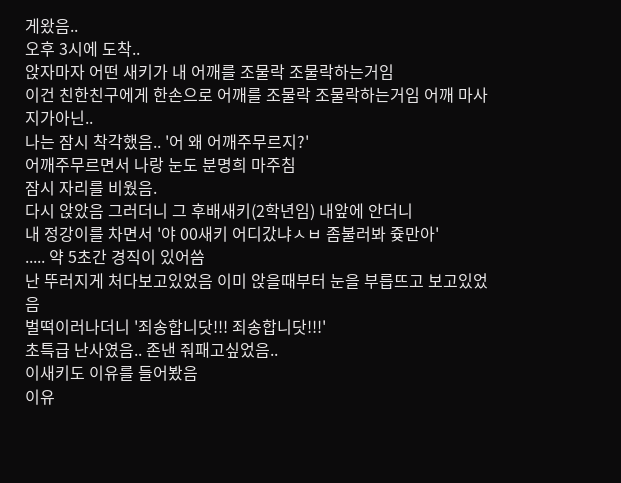게왔음..
오후 3시에 도착..
앉자마자 어떤 새키가 내 어깨를 조물락 조물락하는거임
이건 친한친구에게 한손으로 어깨를 조물락 조물락하는거임 어깨 마사지가아닌..
나는 잠시 착각했음.. '어 왜 어깨주무르지?'
어깨주무르면서 나랑 눈도 분명희 마주침
잠시 자리를 비웠음.
다시 앉았음 그러더니 그 후배새키(2학년임) 내앞에 안더니
내 정강이를 차면서 '야 00새키 어디갔냐ㅅㅂ 좀불러봐 즂만아'
..... 약 5초간 경직이 있어씀
난 뚜러지게 처다보고있었음 이미 앉을때부터 눈을 부릅뜨고 보고있었음
벌떡이러나더니 '죄송합니닷!!! 죄송합니닷!!!'
초특급 난사였음.. 존낸 줘패고싶었음..
이새키도 이유를 들어봤음
이유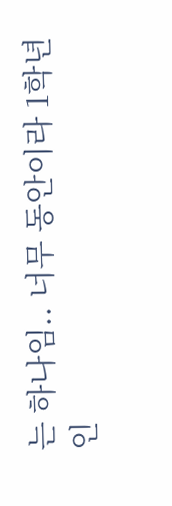는 하나임.. 너무 동안이라 1학년인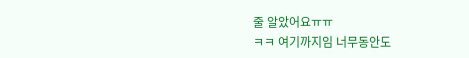줄 알았어요ㅠㅠ
ㅋㅋ 여기까지임 너무동안도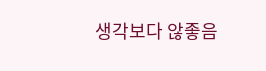생각보다 않좋음